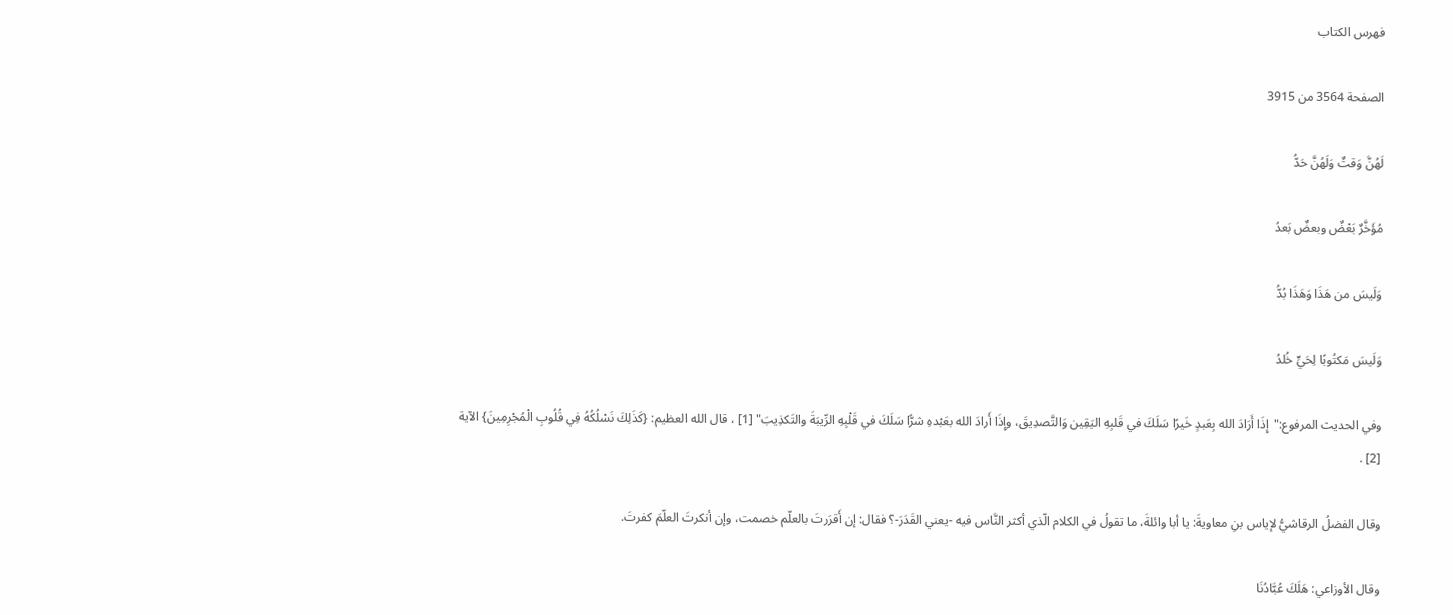فهرس الكتاب

الصفحة 3564 من 3915

لَهُنَّ وَقتٌ وَلَهُنَّ حَدُّ

مُؤَخَّرٌ بَعْضٌ وبعضٌ بَعدُ

وَلَيسَ من هَذَا وَهَذَا بُدُّ

وَلَيسَ مَكتُوبًا لِحَيٍّ خُلدُ

وفي الحديث المرفوع:"إِذَا أَرَادَ الله بِعَبدٍ خَيرًا سَلَكَ في قَلبِهِ اليَقِين وَالتَّصدِيقَ، وإِذَا أَرادَ الله بعَبْدهِ شرًّا سَلَكَ في قَلْبِهِ الرِّيبَةَ والتَكذِيبَ" [1] ، قال الله العظيم: {كَذَلِكَ نَسْلُكُهُ فِي قُلُوبِ الْمُجْرِمِينَ} الآية [2] .

وقال الفضلُ الرقاشيُّ لإياس بنِ معاويةَ: يا أبا وائلةَ، ما تقولُ في الكلام الّذي أكثر النَّاس فيه -يعني القَدَرَ-؟ فقال: إن أَقرَرتَ بالعلّم خصمت، وإن أنكرتَ العلّمَ كفرتَ.

وقال الأوزاعي: هَلَكَ عُبَّادُنَا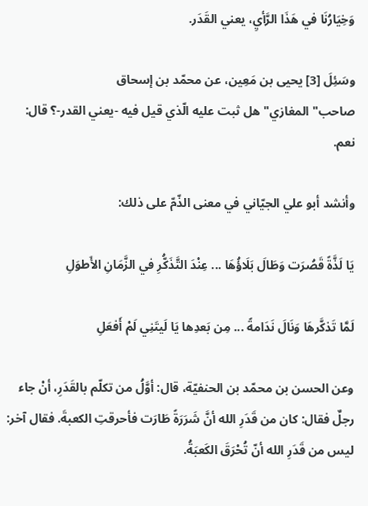وَخِيَارُنَا في هَذَا الرَّأيِ، يعني القَدَر.

وسَئِلَ [3] يحيى بن مَعِين، عن محمّد بن إسحاق صاحب"المغازي"هل ثبت عليه الّذي قيل فيه -يعني القدر-؟ قال: نعم.

وأنشد أبو علي الجيّاني في معنى الذّمّ على ذلك:

يَا لَذَّةً قَصُرَت وَطَالَ بَلَاؤُهَا ... عِنْدَ التَّذَكُّرِ في الزَّمَانِ الأَطوَلِ

لَمَّا تَذكَّرهَا وَنَالَ نَدَامةً ... مِن بَعدِها يَا لَيتَنِي لَمْ أَفعَلِ

وعن الحسن بن محمّد بن الحنفيّة، قال: أوَّلُ من تكلّم بالقَدَرِ، أنْ جاء رجلٌ فقال: كان من قَدَرِ الله أنَّ شَرَرَةً طَارَت فأحرقتِ الكعبةَ. فقال آخر: ليس من قَدَرِ الله أنّ تُحْرَقَ الكَعبَةُ.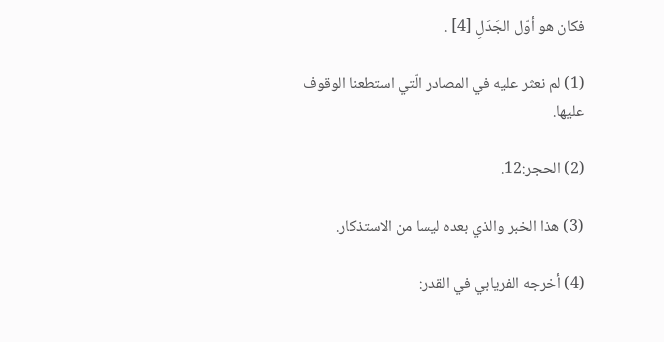فكان هو أوّل الجَدَلِ [4] .

(1) لم نعثر عليه في المصادر الّتي استطعنا الوقوف عليها.

(2) الحجر:12.

(3) هذا الخبر والذي بعده ليسا من الاستذكار.

(4) أخرجه الفريابي في القدر: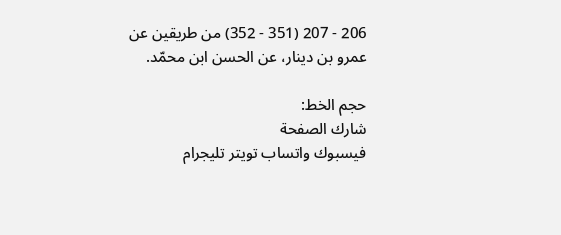206 - 207 (351 - 352) من طريقين عن عمرو بن دينار، عن الحسن ابن محمّد.

حجم الخط:
شارك الصفحة
فيسبوك واتساب تويتر تليجرام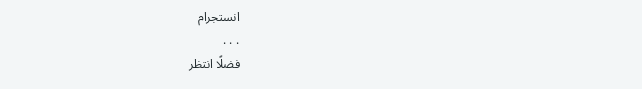انستجرام
. . .
فضلًا انتظر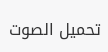تحميل الصوت